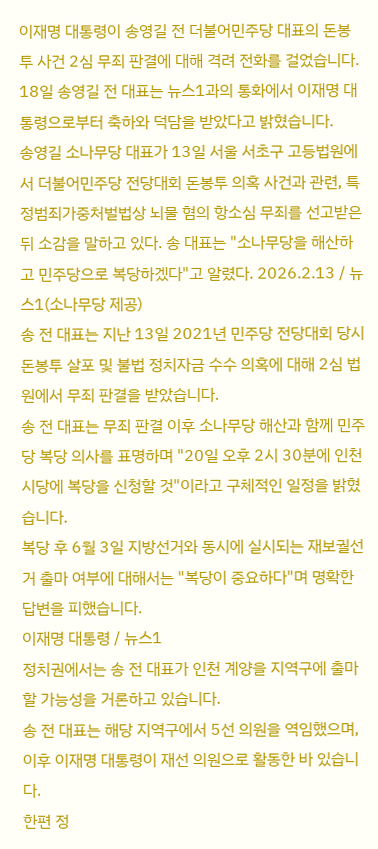이재명 대통령이 송영길 전 더불어민주당 대표의 돈봉투 사건 2심 무죄 판결에 대해 격려 전화를 걸었습니다.
18일 송영길 전 대표는 뉴스1과의 통화에서 이재명 대통령으로부터 축하와 덕담을 받았다고 밝혔습니다.
송영길 소나무당 대표가 13일 서울 서초구 고등법원에서 더불어민주당 전당대회 돈봉투 의혹 사건과 관련, 특정범죄가중처벌법상 뇌물 혐의 항소심 무죄를 선고받은 뒤 소감을 말하고 있다. 송 대표는 "소나무당을 해산하고 민주당으로 복당하겠다"고 알렸다. 2026.2.13 / 뉴스1(소나무당 제공)
송 전 대표는 지난 13일 2021년 민주당 전당대회 당시 돈봉투 살포 및 불법 정치자금 수수 의혹에 대해 2심 법원에서 무죄 판결을 받았습니다.
송 전 대표는 무죄 판결 이후 소나무당 해산과 함께 민주당 복당 의사를 표명하며 "20일 오후 2시 30분에 인천시당에 복당을 신청할 것"이라고 구체적인 일정을 밝혔습니다.
복당 후 6월 3일 지방선거와 동시에 실시되는 재보궐선거 출마 여부에 대해서는 "복당이 중요하다"며 명확한 답변을 피했습니다.
이재명 대통령 / 뉴스1
정치권에서는 송 전 대표가 인천 계양을 지역구에 출마할 가능성을 거론하고 있습니다.
송 전 대표는 해당 지역구에서 5선 의원을 역임했으며, 이후 이재명 대통령이 재선 의원으로 활동한 바 있습니다.
한편 정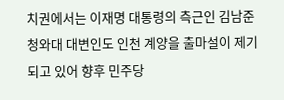치권에서는 이재명 대통령의 측근인 김남준 청와대 대변인도 인천 계양을 출마설이 제기되고 있어 향후 민주당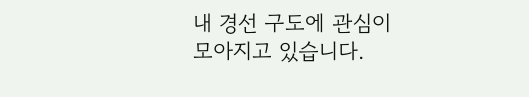내 경선 구도에 관심이 모아지고 있습니다.